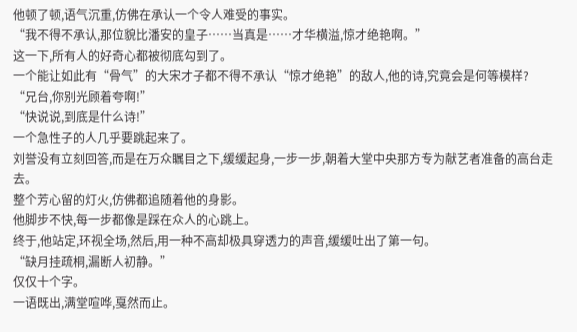他顿了顿,语气沉重,仿佛在承认一个令人难受的事实。
“我不得不承认,那位貌比潘安的皇子……当真是……才华横溢,惊才绝艳啊。”
这一下,所有人的好奇心都被彻底勾到了。
一个能让如此有“骨气”的大宋才子都不得不承认“惊才绝艳”的敌人,他的诗,究竟会是何等模样?
“兄台,你别光顾着夸啊!”
“快说说,到底是什么诗!”
一个急性子的人几乎要跳起来了。
刘誉没有立刻回答,而是在万众瞩目之下,缓缓起身,一步一步,朝着大堂中央那方专为献艺者准备的高台走去。
整个芳心留的灯火,仿佛都追随着他的身影。
他脚步不快,每一步都像是踩在众人的心跳上。
终于,他站定,环视全场,然后,用一种不高却极具穿透力的声音,缓缓吐出了第一句。
“缺月挂疏桐,漏断人初静。”
仅仅十个字。
一语既出,满堂喧哗,戛然而止。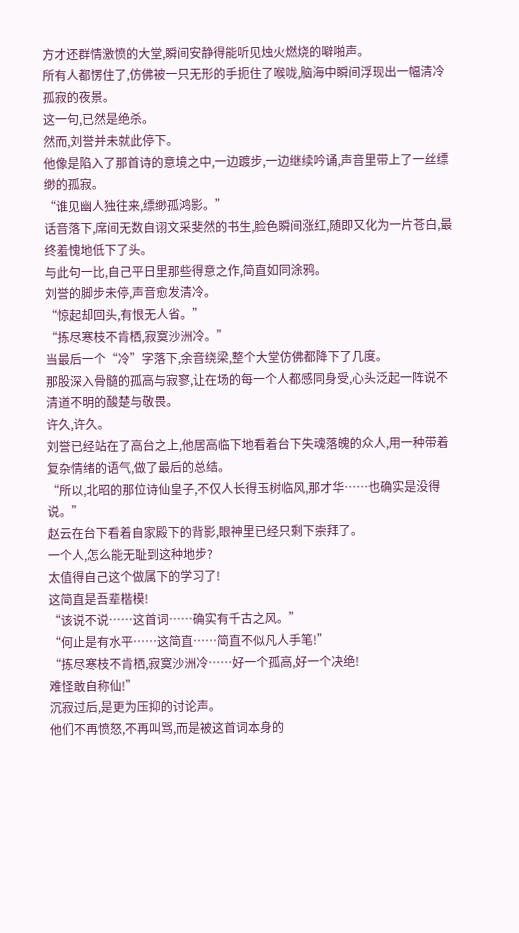方才还群情激愤的大堂,瞬间安静得能听见烛火燃烧的噼啪声。
所有人都愣住了,仿佛被一只无形的手扼住了喉咙,脑海中瞬间浮现出一幅清冷孤寂的夜景。
这一句,已然是绝杀。
然而,刘誉并未就此停下。
他像是陷入了那首诗的意境之中,一边踱步,一边继续吟诵,声音里带上了一丝缥缈的孤寂。
“谁见幽人独往来,缥缈孤鸿影。”
话音落下,席间无数自诩文采斐然的书生,脸色瞬间涨红,随即又化为一片苍白,最终羞愧地低下了头。
与此句一比,自己平日里那些得意之作,简直如同涂鸦。
刘誉的脚步未停,声音愈发清冷。
“惊起却回头,有恨无人省。”
“拣尽寒枝不肯栖,寂寞沙洲冷。”
当最后一个“冷”字落下,余音绕梁,整个大堂仿佛都降下了几度。
那股深入骨髓的孤高与寂寥,让在场的每一个人都感同身受,心头泛起一阵说不清道不明的酸楚与敬畏。
许久,许久。
刘誉已经站在了高台之上,他居高临下地看着台下失魂落魄的众人,用一种带着复杂情绪的语气,做了最后的总结。
“所以,北昭的那位诗仙皇子,不仅人长得玉树临风,那才华……也确实是没得说。”
赵云在台下看着自家殿下的背影,眼神里已经只剩下崇拜了。
一个人,怎么能无耻到这种地步?
太值得自己这个做属下的学习了!
这简直是吾辈楷模!
“该说不说……这首词……确实有千古之风。”
“何止是有水平……这简直……简直不似凡人手笔!”
“拣尽寒枝不肯栖,寂寞沙洲冷……好一个孤高,好一个决绝!
难怪敢自称仙!”
沉寂过后,是更为压抑的讨论声。
他们不再愤怒,不再叫骂,而是被这首词本身的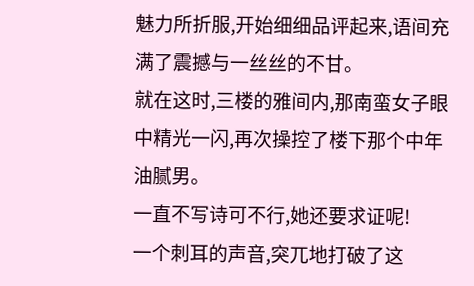魅力所折服,开始细细品评起来,语间充满了震撼与一丝丝的不甘。
就在这时,三楼的雅间内,那南蛮女子眼中精光一闪,再次操控了楼下那个中年油腻男。
一直不写诗可不行,她还要求证呢!
一个刺耳的声音,突兀地打破了这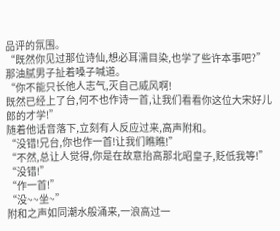品评的氛围。
“既然你见过那位诗仙,想必耳濡目染,也学了些许本事吧?”
那油腻男子扯着嗓子喊道。
“你不能只长他人志气,灭自己威风啊!
既然已经上了台,何不也作诗一首,让我们看看你这位大宋好儿郎的才学!”
随着他话音落下,立刻有人反应过来,高声附和。
“没错!兄台,你也作一首!让我们瞧瞧!”
“不然,总让人觉得,你是在故意抬高那北昭皇子,贬低我等!”
“没错!”
“作一首!”
“没~~坐~”
附和之声如同潮水般涌来,一浪高过一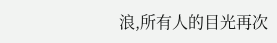浪,所有人的目光再次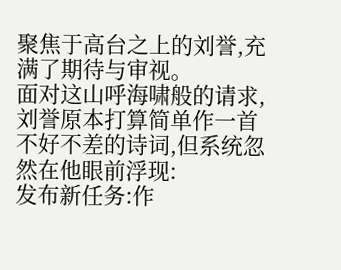聚焦于高台之上的刘誉,充满了期待与审视。
面对这山呼海啸般的请求,刘誉原本打算简单作一首不好不差的诗词,但系统忽然在他眼前浮现:
发布新任务:作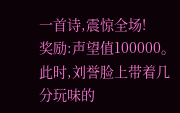一首诗,震惊全场!
奖励:声望值100000。
此时,刘誉脸上带着几分玩味的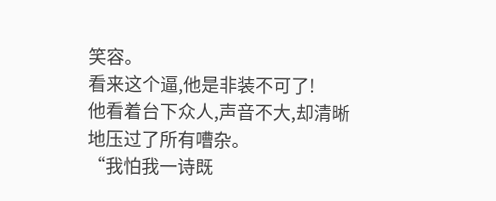笑容。
看来这个逼,他是非装不可了!
他看着台下众人,声音不大,却清晰地压过了所有嘈杂。
“我怕我一诗既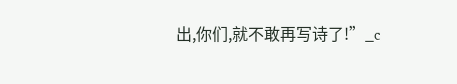出,你们,就不敢再写诗了!”_c